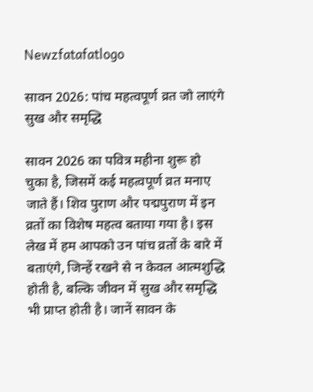Newzfatafatlogo

सावन 2026: पांच महत्वपूर्ण व्रत जो लाएंगे सुख और समृद्धि

सावन 2026 का पवित्र महीना शुरू हो चुका है, जिसमें कई महत्वपूर्ण व्रत मनाए जाते हैं। शिव पुराण और पद्मपुराण में इन व्रतों का विशेष महत्व बताया गया है। इस लेख में हम आपको उन पांच व्रतों के बारे में बताएंगे, जिन्हें रखने से न केवल आत्मशुद्धि होती है, बल्कि जीवन में सुख और समृद्धि भी प्राप्त होती है। जानें सावन के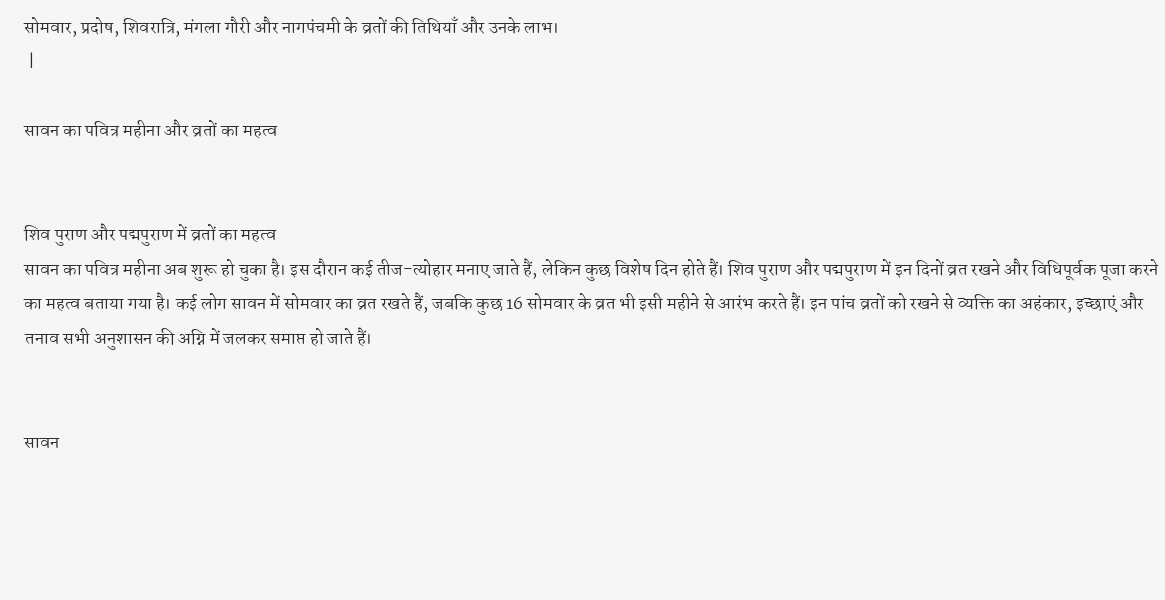सोमवार, प्रदोष, शिवरात्रि, मंगला गौरी और नागपंचमी के व्रतों की तिथियाँ और उनके लाभ।
 |

सावन का पवित्र महीना और व्रतों का महत्व


शिव पुराण और पद्मपुराण में व्रतों का महत्व
सावन का पवित्र महीना अब शुरू हो चुका है। इस दौरान कई तीज-त्योहार मनाए जाते हैं, लेकिन कुछ विशेष दिन होते हैं। शिव पुराण और पद्मपुराण में इन दिनों व्रत रखने और विधिपूर्वक पूजा करने का महत्व बताया गया है। कई लोग सावन में सोमवार का व्रत रखते हैं, जबकि कुछ 16 सोमवार के व्रत भी इसी महीने से आरंभ करते हैं। इन पांच व्रतों को रखने से व्यक्ति का अहंकार, इच्छाएं और तनाव सभी अनुशासन की अग्नि में जलकर समाप्त हो जाते हैं।


सावन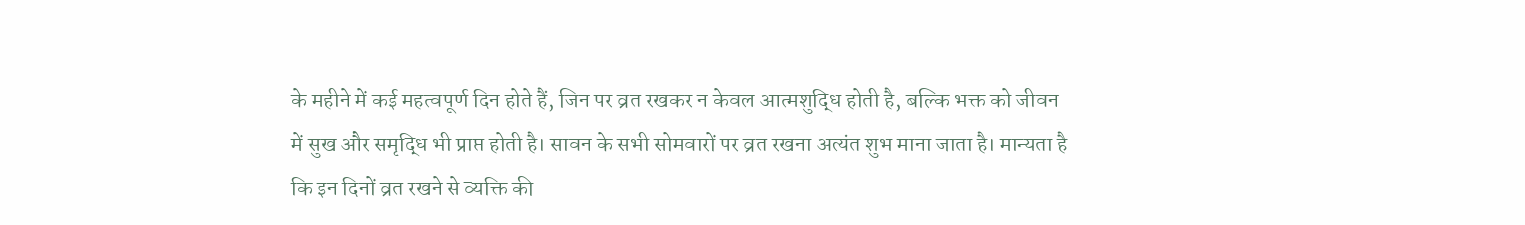के महीने में कई महत्वपूर्ण दिन होते हैं, जिन पर व्रत रखकर न केवल आत्मशुद्धि होती है, बल्कि भक्त को जीवन में सुख और समृद्धि भी प्राप्त होती है। सावन के सभी सोमवारों पर व्रत रखना अत्यंत शुभ माना जाता है। मान्यता है कि इन दिनों व्रत रखने से व्यक्ति की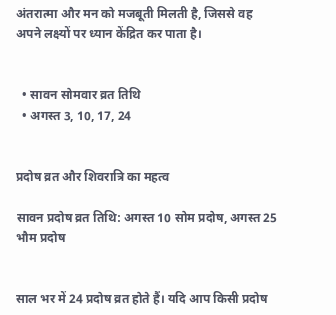अंतरात्मा और मन को मजबूती मिलती है, जिससे वह अपने लक्ष्यों पर ध्यान केंद्रित कर पाता है।


  • सावन सोमवार व्रत तिथि
  • अगस्त 3, 10, 17, 24


प्रदोष व्रत और शिवरात्रि का महत्व

सावन प्रदोष व्रत तिथि: अगस्त 10 सोम प्रदोष, अगस्त 25 भौम प्रदोष


साल भर में 24 प्रदोष व्रत होते हैं। यदि आप किसी प्रदोष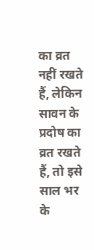का व्रत नहीं रखते हैं, लेकिन सावन के प्रदोष का व्रत रखते हैं, तो इसे साल भर के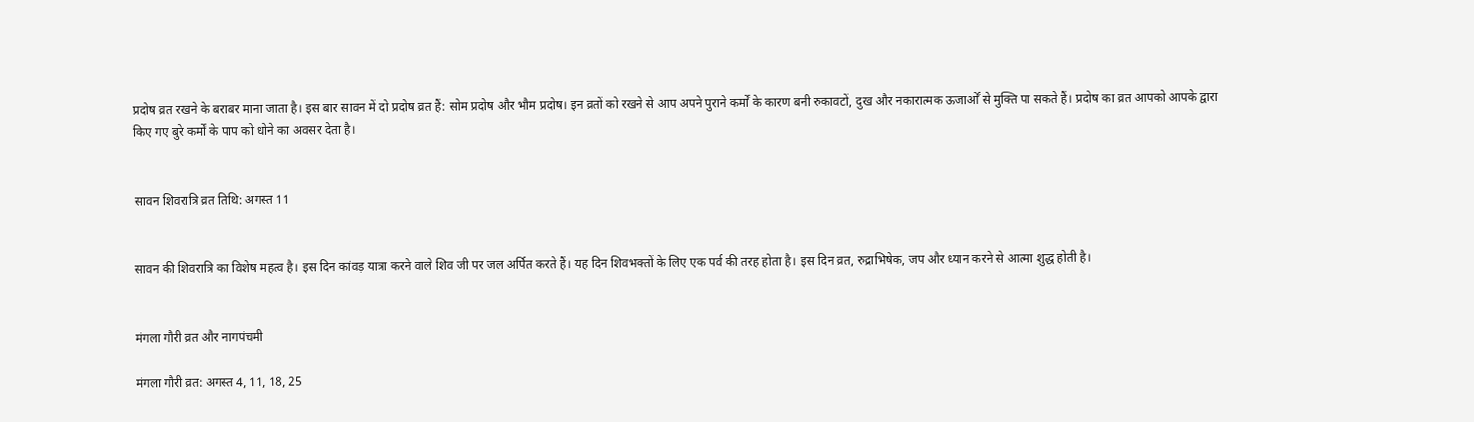प्रदोष व्रत रखने के बराबर माना जाता है। इस बार सावन में दो प्रदोष व्रत हैं: सोम प्रदोष और भौम प्रदोष। इन व्रतों को रखने से आप अपने पुराने कर्मों के कारण बनी रुकावटों, दुख और नकारात्मक ऊजार्ओं से मुक्ति पा सकते हैं। प्रदोष का व्रत आपको आपके द्वारा किए गए बुरे कर्मों के पाप को धोने का अवसर देता है।


सावन शिवरात्रि व्रत तिथि: अगस्त 11


सावन की शिवरात्रि का विशेष महत्व है। इस दिन कांवड़ यात्रा करने वाले शिव जी पर जल अर्पित करते हैं। यह दिन शिवभक्तों के लिए एक पर्व की तरह होता है। इस दिन व्रत, रुद्राभिषेक, जप और ध्यान करने से आत्मा शुद्ध होती है।


मंगला गौरी व्रत और नागपंचमी

मंगला गौरी व्रत: अगस्त 4, 11, 18, 25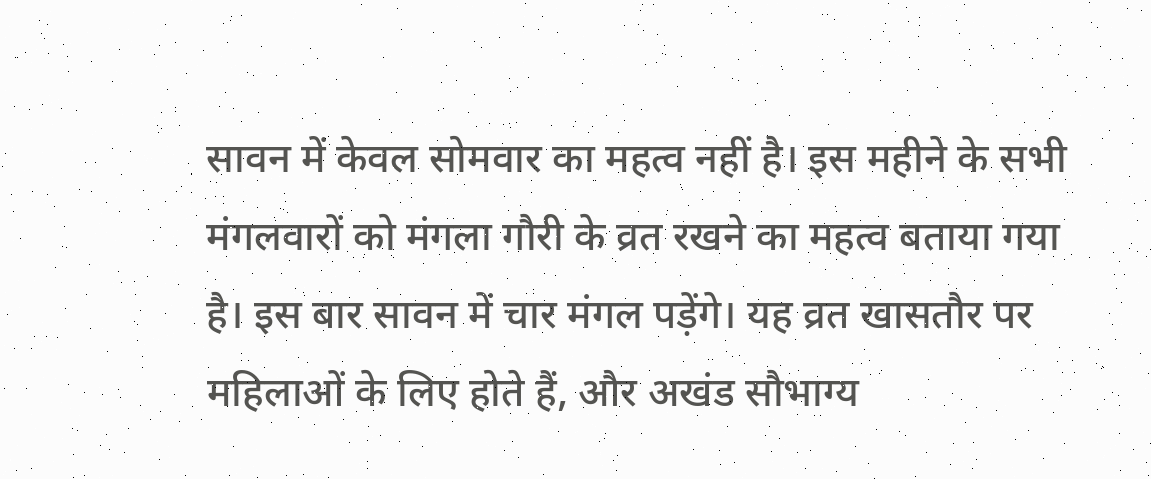सावन में केवल सोमवार का महत्व नहीं है। इस महीने के सभी मंगलवारों को मंगला गौरी के व्रत रखने का महत्व बताया गया है। इस बार सावन में चार मंगल पड़ेंगे। यह व्रत खासतौर पर महिलाओं के लिए होते हैं, और अखंड सौभाग्य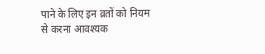पाने के लिए इन व्रतों को नियम से करना आवश्यक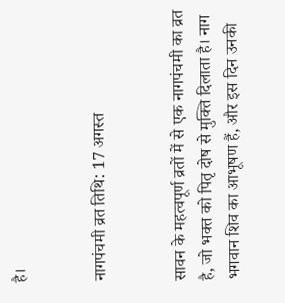है।


नागपंचमी व्रत तिथि: 17 अगस्त


सावन के महत्वपूर्ण व्रतों में से एक नागपंचमी का व्रत है, जो भक्त को पितृ दोष से मुक्ति दिलाता है। नाग भगवान शिव का आभूषण हैं, और इस दिन उनकी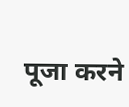पूजा करने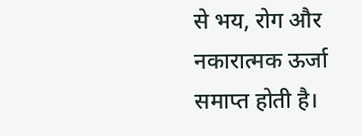से भय, रोग और नकारात्मक ऊर्जा समाप्त होती है।